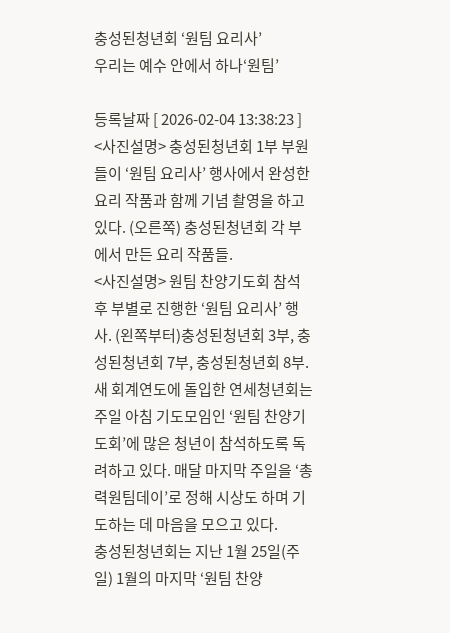충성된청년회 ‘원팀 요리사’
우리는 예수 안에서 하나‘원팀’

등록날짜 [ 2026-02-04 13:38:23 ]
<사진설명> 충성된청년회 1부 부원들이 ‘원팀 요리사’ 행사에서 완성한 요리 작품과 함께 기념 촬영을 하고 있다. (오른쪽) 충성된청년회 각 부에서 만든 요리 작품들.
<사진설명> 원팀 찬양기도회 참석 후 부별로 진행한 ‘원팀 요리사’ 행사. (왼쪽부터)충성된청년회 3부, 충성된청년회 7부, 충성된청년회 8부.
새 회계연도에 돌입한 연세청년회는 주일 아침 기도모임인 ‘원팀 찬양기도회’에 많은 청년이 참석하도록 독려하고 있다. 매달 마지막 주일을 ‘총력원팀데이’로 정해 시상도 하며 기도하는 데 마음을 모으고 있다.
충성된청년회는 지난 1월 25일(주일) 1월의 마지막 ‘원팀 찬양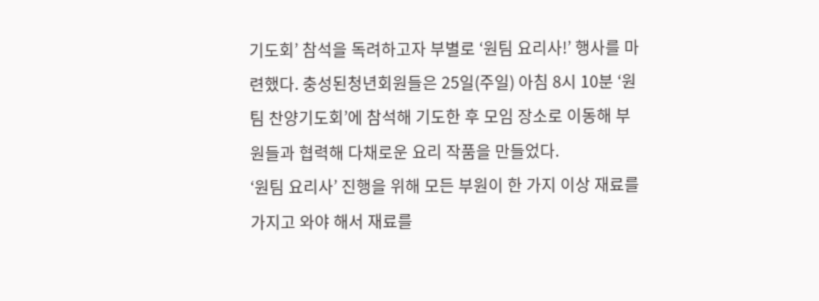기도회’ 참석을 독려하고자 부별로 ‘원팀 요리사!’ 행사를 마련했다. 충성된청년회원들은 25일(주일) 아침 8시 10분 ‘원팀 찬양기도회’에 참석해 기도한 후 모임 장소로 이동해 부원들과 협력해 다채로운 요리 작품을 만들었다.
‘원팀 요리사’ 진행을 위해 모든 부원이 한 가지 이상 재료를 가지고 와야 해서 재료를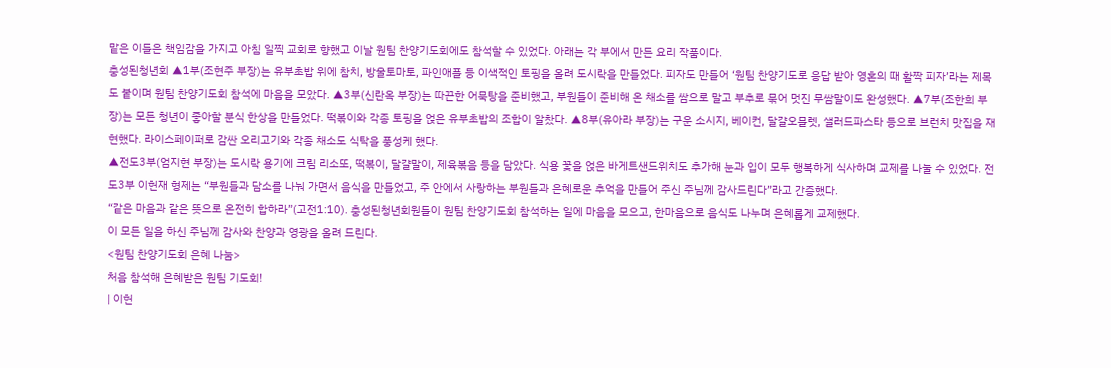맡은 이들은 책임감을 가지고 아침 일찍 교회로 향했고 이날 원팀 찬양기도회에도 참석할 수 있었다. 아래는 각 부에서 만든 요리 작품이다.
충성된청년회 ▲1부(조현주 부장)는 유부초밥 위에 참치, 방울토마토, 파인애플 등 이색적인 토핑을 올려 도시락을 만들었다. 피자도 만들어 ‘원팀 찬양기도로 응답 받아 영혼의 때 활짝 피자’라는 제목도 붙이며 원팀 찬양기도회 참석에 마음을 모았다. ▲3부(신란옥 부장)는 따끈한 어묵탕을 준비했고, 부원들이 준비해 온 채소를 쌈으로 말고 부추로 묶어 멋진 무쌈말이도 완성했다. ▲7부(조한희 부장)는 모든 청년이 좋아할 분식 한상을 만들었다. 떡볶이와 각종 토핑을 얹은 유부초밥의 조합이 알찼다. ▲8부(유아라 부장)는 구운 소시지, 베이컨, 달걀오믈렛, 샐러드파스타 등으로 브런치 맛집을 재현했다. 라이스페이퍼로 감싼 오리고기와 각종 채소도 식탁을 풍성케 했다.
▲전도3부(엄지현 부장)는 도시락 용기에 크림 리소또, 떡볶이, 달걀말이, 제육볶음 등을 담았다. 식용 꽃을 얹은 바게트샌드위치도 추가해 눈과 입이 모두 행복하게 식사하며 교제를 나눌 수 있었다. 전도3부 이헌재 형제는 “부원들과 담소를 나눠 가면서 음식을 만들었고, 주 안에서 사랑하는 부원들과 은혜로운 추억을 만들어 주신 주님께 감사드린다”라고 간증했다.
“같은 마음과 같은 뜻으로 온전히 합하라”(고전1:10). 충성된청년회원들이 원팀 찬양기도회 참석하는 일에 마음을 모으고, 한마음으로 음식도 나누며 은혜롭게 교제했다.
이 모든 일을 하신 주님께 감사와 찬양과 영광을 올려 드린다.
<원팀 찬양기도회 은혜 나눔>
처음 참석해 은혜받은 원팀 기도회!
| 이헌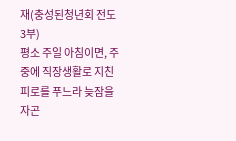재(충성된청년회 전도3부)
평소 주일 아침이면, 주중에 직장생활로 지친 피로를 푸느라 늦잠을 자곤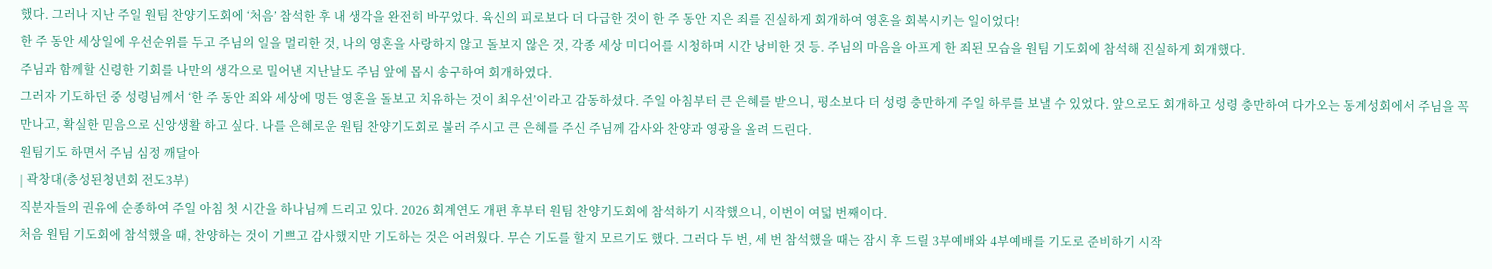했다. 그러나 지난 주일 원팀 찬양기도회에 ‘처음’ 참석한 후 내 생각을 완전히 바꾸었다. 육신의 피로보다 더 다급한 것이 한 주 동안 지은 죄를 진실하게 회개하여 영혼을 회복시키는 일이었다!
한 주 동안 세상일에 우선순위를 두고 주님의 일을 멀리한 것, 나의 영혼을 사랑하지 않고 돌보지 않은 것, 각종 세상 미디어를 시청하며 시간 낭비한 것 등. 주님의 마음을 아프게 한 죄된 모습을 원팀 기도회에 참석해 진실하게 회개했다.
주님과 함께할 신령한 기회를 나만의 생각으로 밀어낸 지난날도 주님 앞에 몹시 송구하여 회개하였다.
그러자 기도하던 중 성령님께서 ‘한 주 동안 죄와 세상에 멍든 영혼을 돌보고 치유하는 것이 최우선’이라고 감동하셨다. 주일 아침부터 큰 은혜를 받으니, 평소보다 더 성령 충만하게 주일 하루를 보낼 수 있었다. 앞으로도 회개하고 성령 충만하여 다가오는 동계성회에서 주님을 꼭 만나고, 확실한 믿음으로 신앙생활 하고 싶다. 나를 은혜로운 원팀 찬양기도회로 불러 주시고 큰 은혜를 주신 주님께 감사와 찬양과 영광을 올려 드린다.
원팀기도 하면서 주님 심정 깨달아
| 곽창대(충성된청년회 전도3부)
직분자들의 권유에 순종하여 주일 아침 첫 시간을 하나님께 드리고 있다. 2026 회계연도 개편 후부터 원팀 찬양기도회에 참석하기 시작했으니, 이번이 여덟 번째이다.
처음 원팀 기도회에 참석했을 때, 찬양하는 것이 기쁘고 감사했지만 기도하는 것은 어려웠다. 무슨 기도를 할지 모르기도 했다. 그러다 두 번, 세 번 참석했을 때는 잠시 후 드릴 3부예배와 4부예배를 기도로 준비하기 시작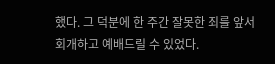했다. 그 덕분에 한 주간 잘못한 죄를 앞서 회개하고 예배드릴 수 있었다.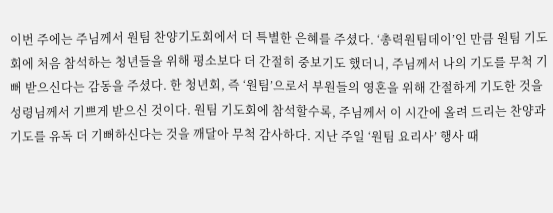이번 주에는 주님께서 원팀 찬양기도회에서 더 특별한 은혜를 주셨다. ‘총력원팀데이’인 만큼 원팀 기도회에 처음 참석하는 청년들을 위해 평소보다 더 간절히 중보기도 했더니, 주님께서 나의 기도를 무척 기뻐 받으신다는 감동을 주셨다. 한 청년회, 즉 ‘원팀’으로서 부원들의 영혼을 위해 간절하게 기도한 것을 성령님께서 기쁘게 받으신 것이다. 원팀 기도회에 참석할수록, 주님께서 이 시간에 올려 드리는 찬양과 기도를 유독 더 기뻐하신다는 것을 깨달아 무척 감사하다. 지난 주일 ‘원팀 요리사’ 행사 때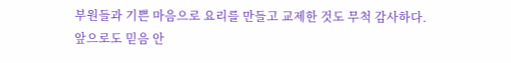부원들과 기쁜 마음으로 요리를 만들고 교제한 것도 무척 감사하다.
앞으로도 믿음 안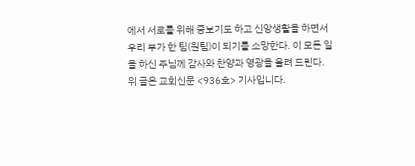에서 서로를 위해 중보기도 하고 신앙생활을 하면서 우리 부가 한 팀(원팀)이 되기를 소망한다. 이 모든 일을 하신 주님께 감사와 찬양과 영광을 올려 드린다.
위 글은 교회신문 <936호> 기사입니다.